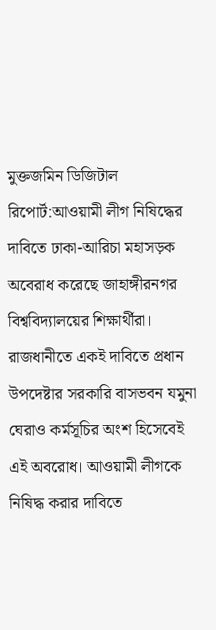মুক্তজমিন ডিজিটাল রিপোর্ট:আওয়ামী লীগ নিষিদ্ধের দাবিতে ঢাকা-আরিচা মহাসড়ক অবেরাধ করেছে জাহাঙ্গীরনগর বিশ্ববিদ্যালয়ের শিক্ষার্থীরা। রাজধানীতে একই দাবিতে প্রধান উপদেষ্টার সরকারি বাসভবন যমুনা ঘেরাও কর্মসূচির অংশ হিসেবেই এই অবরোধ। আওয়ামী লীগকে নিষিদ্ধ করার দাবিতে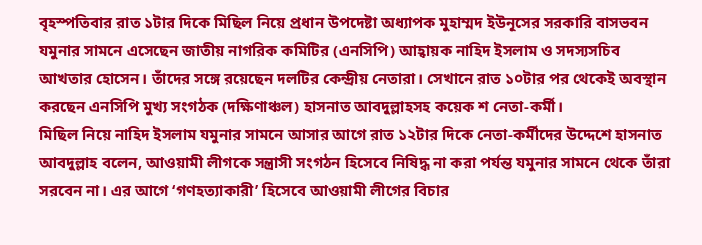বৃহস্পতিবার রাত ১টার দিকে মিছিল নিয়ে প্রধান উপদেষ্টা অধ্যাপক মুহাম্মদ ইউনূসের সরকারি বাসভবন যমুনার সামনে এসেছেন জাতীয় নাগরিক কমিটির (এনসিপি) আহ্বায়ক নাহিদ ইসলাম ও সদস্যসচিব আখতার হোসেন। তাঁদের সঙ্গে রয়েছেন দলটির কেন্দ্রীয় নেতারা। সেখানে রাত ১০টার পর থেকেই অবস্থান করছেন এনসিপি মুখ্য সংগঠক (দক্ষিণাঞ্চল) হাসনাত আবদুল্লাহসহ কয়েক শ নেতা-কর্মী।
মিছিল নিয়ে নাহিদ ইসলাম যমুনার সামনে আসার আগে রাত ১২টার দিকে নেতা-কর্মীদের উদ্দেশে হাসনাত আবদুল্লাহ বলেন, আওয়ামী লীগকে সন্ত্রাসী সংগঠন হিসেবে নিষিদ্ধ না করা পর্যন্ত যমুনার সামনে থেকে তাঁরা সরবেন না। এর আগে ‘গণহত্যাকারী’ হিসেবে আওয়ামী লীগের বিচার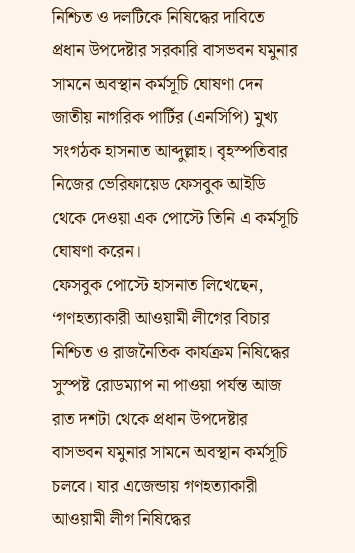নিশ্চিত ও দলটিকে নিষিদ্ধের দাবিতে প্রধান উপদেষ্টার সরকারি বাসভবন যমুনার সামনে অবস্থান কর্মসূচি ঘোষণা দেন জাতীয় নাগরিক পার্টির (এনসিপি) মুখ্য সংগঠক হাসনাত আব্দুল্লাহ। বৃহস্পতিবার নিজের ভেরিফায়েড ফেসবুক আইডি থেকে দেওয়া এক পোস্টে তিনি এ কর্মসূচি ঘোষণা করেন।
ফেসবুক পোস্টে হাসনাত লিখেছেন, ‘গণহত্যাকারী আওয়ামী লীগের বিচার নিশ্চিত ও রাজনৈতিক কার্যক্রম নিষিদ্ধের সুস্পষ্ট রোডম্যাপ না পাওয়া পর্যন্ত আজ রাত দশটা থেকে প্রধান উপদেষ্টার বাসভবন যমুনার সামনে অবস্থান কর্মসূচি চলবে। যার এজেন্ডায় গণহত্যাকারী আওয়ামী লীগ নিষিদ্ধের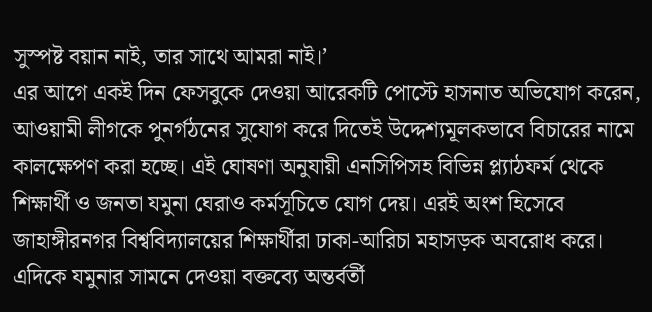সুস্পষ্ট বয়ান নাই, তার সাথে আমরা নাই।’
এর আগে একই দিন ফেসবুকে দেওয়া আরেকটি পোস্টে হাসনাত অভিযোগ করেন, আওয়ামী লীগকে পুনর্গঠনের সুযোগ করে দিতেই উদ্দেশ্যমূলকভাবে বিচারের নামে কালক্ষেপণ করা হচ্ছে। এই ঘোষণা অনুযায়ী এনসিপিসহ বিভিন্ন প্ল্যাঠফর্ম থেকে শিক্ষার্থী ও জনতা যমুনা ঘেরাও কর্মসূচিতে যোগ দেয়। এরই অংশ হিসেবে জাহাঙ্গীরনগর বিশ্ববিদ্যালয়ের শিক্ষার্থীরা ঢাকা-আরিচা মহাসড়ক অবরোধ করে।
এদিকে যমুনার সামনে দেওয়া বক্তব্যে অন্তর্বর্তী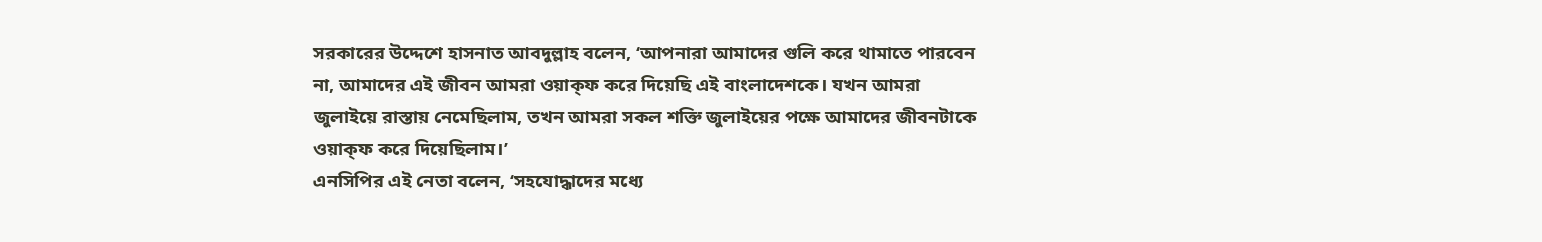সরকারের উদ্দেশে হাসনাত আবদুল্লাহ বলেন, ‘আপনারা আমাদের গুলি করে থামাতে পারবেন না, আমাদের এই জীবন আমরা ওয়াক্ফ করে দিয়েছি এই বাংলাদেশকে। যখন আমরা জুলাইয়ে রাস্তায় নেমেছিলাম, তখন আমরা সকল শক্তি জুলাইয়ের পক্ষে আমাদের জীবনটাকে ওয়াক্ফ করে দিয়েছিলাম।’
এনসিপির এই নেতা বলেন, ‘সহযোদ্ধাদের মধ্যে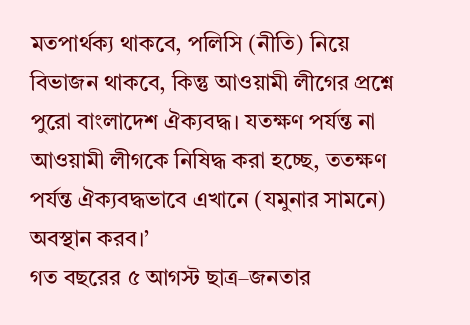মতপার্থক্য থাকবে, পলিসি (নীতি) নিয়ে বিভাজন থাকবে, কিন্তু আওয়ামী লীগের প্রশ্নে পুরো বাংলাদেশ ঐক্যবদ্ধ। যতক্ষণ পর্যন্ত না আওয়ামী লীগকে নিষিদ্ধ করা হচ্ছে, ততক্ষণ পর্যন্ত ঐক্যবদ্ধভাবে এখানে (যমুনার সামনে) অবস্থান করব।’
গত বছরের ৫ আগস্ট ছাত্র–জনতার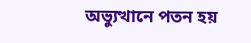অভ্যুত্থানে পতন হয়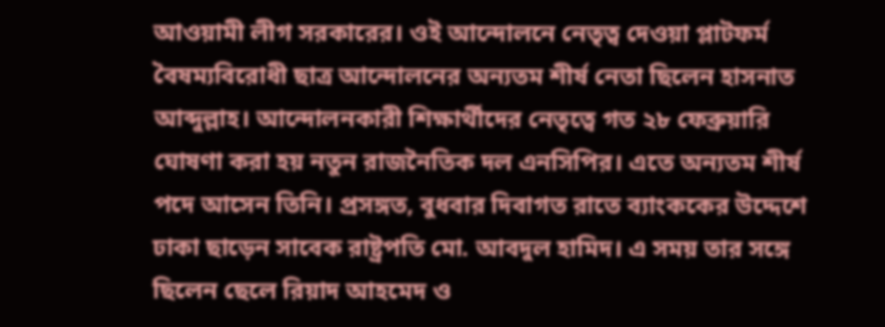আওয়ামী লীগ সরকারের। ওই আন্দোলনে নেতৃত্ব দেওয়া প্লাটফর্ম বৈষম্যবিরোধী ছাত্র আন্দোলনের অন্যতম শীর্ষ নেতা ছিলেন হাসনাত আব্দুল্লাহ। আন্দোলনকারী শিক্ষার্থীদের নেতৃত্বে গত ২৮ ফেব্রুয়ারি ঘোষণা করা হয় নতুন রাজনৈতিক দল এনসিপির। এতে অন্যতম শীর্ষ পদে আসেন তিনি। প্রসঙ্গত, বুধবার দিবাগত রাতে ব্যাংককের উদ্দেশে ঢাকা ছাড়েন সাবেক রাষ্ট্রপতি মো. আবদুল হামিদ। এ সময় তার সঙ্গে ছিলেন ছেলে রিয়াদ আহমেদ ও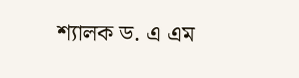শ্যালক ড. এ এম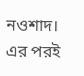নওশাদ। এর পরই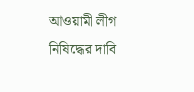আওয়ামী লীগ নিষিদ্ধের দাবি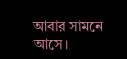আবার সামনে আসে।